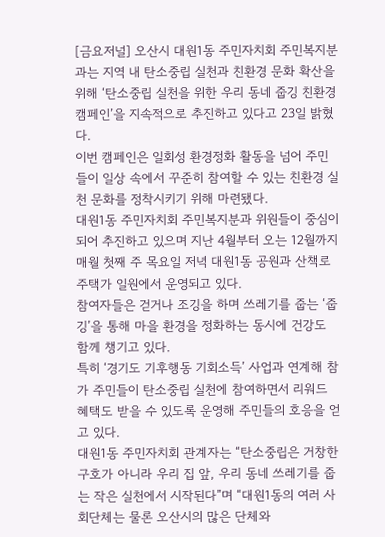[금요저널] 오산시 대원1동 주민자치회 주민복지분과는 지역 내 탄소중립 실천과 친환경 문화 확산을 위해 ‘탄소중립 실천을 위한 우리 동네 줍깅 친환경 캠페인’을 지속적으로 추진하고 있다고 23일 밝혔다.
이번 캠페인은 일회성 환경정화 활동을 넘어 주민들이 일상 속에서 꾸준히 참여할 수 있는 친환경 실천 문화를 정착시키기 위해 마련됐다.
대원1동 주민자치회 주민복지분과 위원들이 중심이 되어 추진하고 있으며 지난 4월부터 오는 12월까지 매월 첫째 주 목요일 저녁 대원1동 공원과 산책로 주택가 일원에서 운영되고 있다.
참여자들은 걷거나 조깅을 하며 쓰레기를 줍는 ‘줍깅’을 통해 마을 환경을 정화하는 동시에 건강도 함께 챙기고 있다.
특히 ‘경기도 기후행동 기회소득’ 사업과 연계해 참가 주민들이 탄소중립 실천에 참여하면서 리워드 혜택도 받을 수 있도록 운영해 주민들의 호응을 얻고 있다.
대원1동 주민자치회 관계자는 “탄소중립은 거창한 구호가 아니라 우리 집 앞, 우리 동네 쓰레기를 줍는 작은 실천에서 시작된다”며 “대원1동의 여러 사회단체는 물론 오산시의 많은 단체와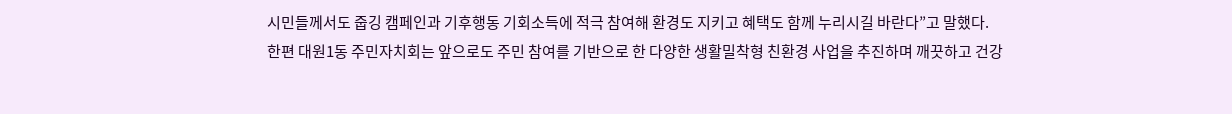시민들께서도 줍깅 캠페인과 기후행동 기회소득에 적극 참여해 환경도 지키고 혜택도 함께 누리시길 바란다”고 말했다.
한편 대원1동 주민자치회는 앞으로도 주민 참여를 기반으로 한 다양한 생활밀착형 친환경 사업을 추진하며 깨끗하고 건강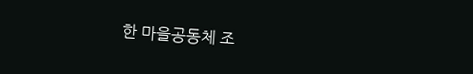한 마을공동체 조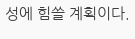성에 힘쓸 계획이다.